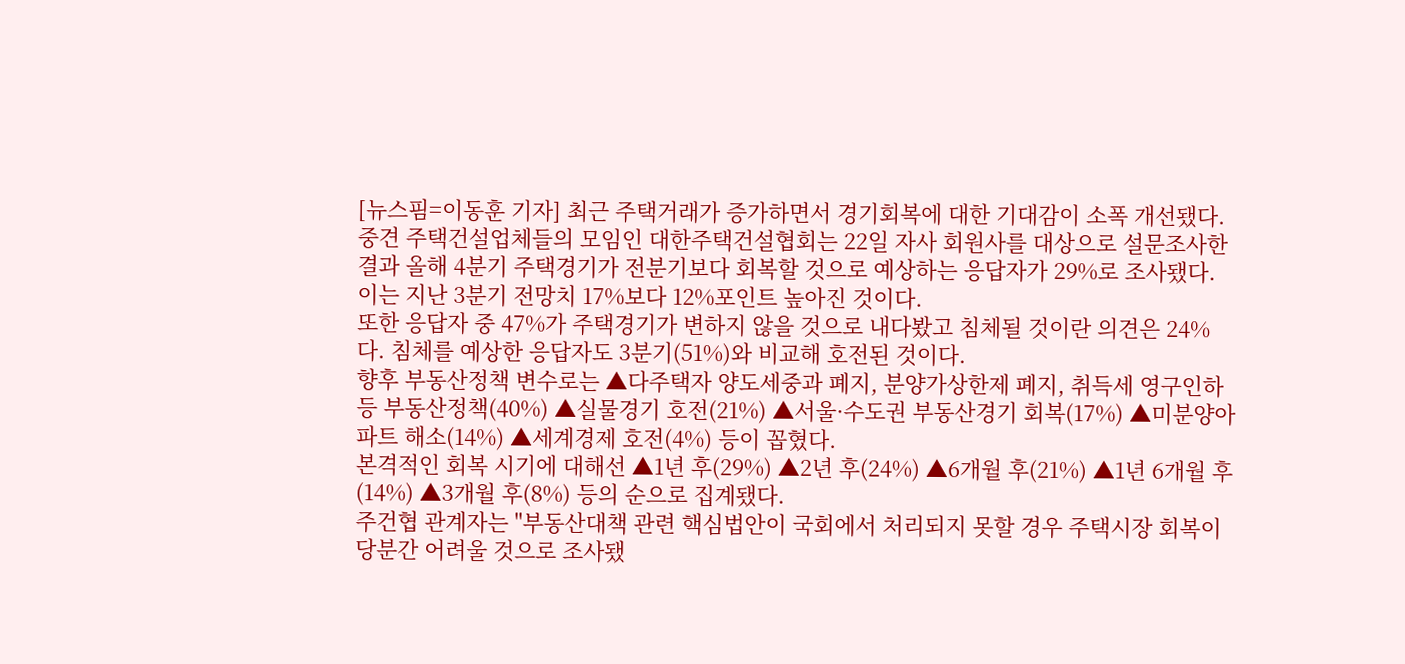[뉴스핌=이동훈 기자] 최근 주택거래가 증가하면서 경기회복에 대한 기대감이 소폭 개선됐다.
중견 주택건설업체들의 모임인 대한주택건설협회는 22일 자사 회원사를 대상으로 설문조사한 결과 올해 4분기 주택경기가 전분기보다 회복할 것으로 예상하는 응답자가 29%로 조사됐다. 이는 지난 3분기 전망치 17%보다 12%포인트 높아진 것이다.
또한 응답자 중 47%가 주택경기가 변하지 않을 것으로 내다봤고 침체될 것이란 의견은 24%다. 침체를 예상한 응답자도 3분기(51%)와 비교해 호전된 것이다.
향후 부동산정책 변수로는 ▲다주택자 양도세중과 폐지, 분양가상한제 폐지, 취득세 영구인하 등 부동산정책(40%) ▲실물경기 호전(21%) ▲서울·수도권 부동산경기 회복(17%) ▲미분양아파트 해소(14%) ▲세계경제 호전(4%) 등이 꼽혔다.
본격적인 회복 시기에 대해선 ▲1년 후(29%) ▲2년 후(24%) ▲6개월 후(21%) ▲1년 6개월 후(14%) ▲3개월 후(8%) 등의 순으로 집계됐다.
주건협 관계자는 "부동산대책 관련 핵심법안이 국회에서 처리되지 못할 경우 주택시장 회복이 당분간 어려울 것으로 조사됐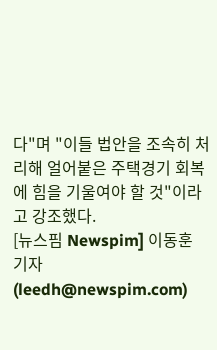다"며 "이들 법안을 조속히 처리해 얼어붙은 주택경기 회복에 힘을 기울여야 할 것"이라고 강조했다.
[뉴스핌 Newspim] 이동훈 기자 (leedh@newspim.com)